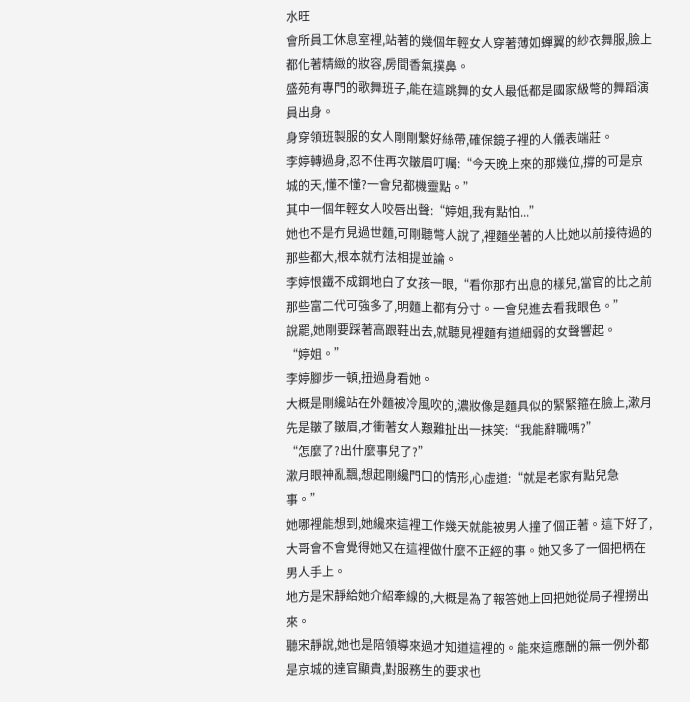水旺
會所員工休息室裡,站著的幾個年輕女人穿著薄如蟬翼的紗衣舞服,臉上都化著精緻的妝容,房間香氣撲鼻。
盛苑有專門的歌舞班子,能在這跳舞的女人最低都是國家級彆的舞蹈演員出身。
身穿領班製服的女人剛剛繫好絲帶,確保鏡子裡的人儀表端莊。
李婷轉過身,忍不住再次皺眉叮囑:“今天晚上來的那幾位,撐的可是京城的天,懂不懂?一會兒都機靈點。”
其中一個年輕女人咬唇出聲:“婷姐,我有點怕...”
她也不是冇見過世麵,可剛聽彆人說了,裡麵坐著的人比她以前接待過的那些都大,根本就冇法相提並論。
李婷恨鐵不成鋼地白了女孩一眼,“看你那冇出息的樣兒,當官的比之前那些富二代可強多了,明麵上都有分寸。一會兒進去看我眼色。”
說罷,她剛要踩著高跟鞋出去,就聽見裡麵有道細弱的女聲響起。
“婷姐。”
李婷腳步一頓,扭過身看她。
大概是剛纔站在外麵被冷風吹的,濃妝像是麵具似的緊緊箍在臉上,漱月先是皺了皺眉,才衝著女人艱難扯出一抹笑:“我能辭職嗎?”
“怎麼了?出什麼事兒了?”
漱月眼神亂飄,想起剛纔門口的情形,心虛道:“就是老家有點兒急事。”
她哪裡能想到,她纔來這裡工作幾天就能被男人撞了個正著。這下好了,大哥會不會覺得她又在這裡做什麼不正經的事。她又多了一個把柄在男人手上。
地方是宋靜給她介紹牽線的,大概是為了報答她上回把她從局子裡撈出來。
聽宋靜說,她也是陪領導來過才知道這裡的。能來這應酬的無一例外都是京城的達官顯貴,對服務生的要求也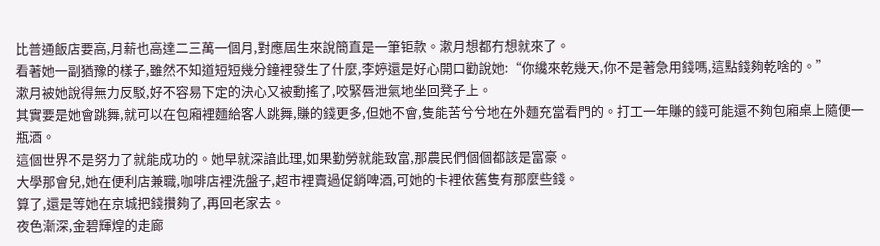比普通飯店要高,月薪也高達二三萬一個月,對應屆生來說簡直是一筆钜款。漱月想都冇想就來了。
看著她一副猶豫的樣子,雖然不知道短短幾分鐘裡發生了什麼,李婷還是好心開口勸說她:“你纔來乾幾天,你不是著急用錢嗎,這點錢夠乾啥的。”
漱月被她說得無力反駁,好不容易下定的決心又被動搖了,咬緊唇泄氣地坐回凳子上。
其實要是她會跳舞,就可以在包廂裡麵給客人跳舞,賺的錢更多,但她不會,隻能苦兮兮地在外麵充當看門的。打工一年賺的錢可能還不夠包廂桌上隨便一瓶酒。
這個世界不是努力了就能成功的。她早就深諳此理,如果勤勞就能致富,那農民們個個都該是富豪。
大學那會兒,她在便利店兼職,咖啡店裡洗盤子,超市裡賣過促銷啤酒,可她的卡裡依舊隻有那麼些錢。
算了,還是等她在京城把錢攢夠了,再回老家去。
夜色漸深,金碧輝煌的走廊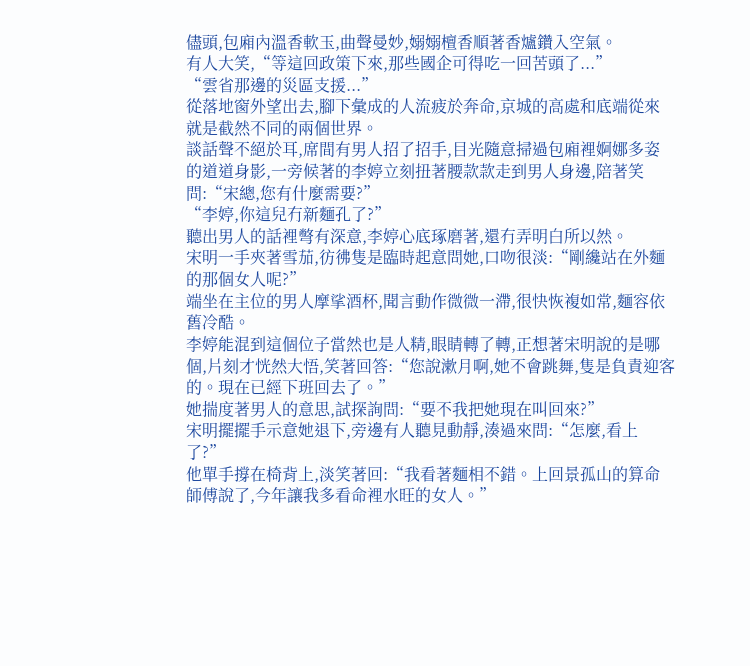儘頭,包廂內溫香軟玉,曲聲曼妙,嫋嫋檀香順著香爐鑽入空氣。
有人大笑,“等這回政策下來,那些國企可得吃一回苦頭了...”
“雲省那邊的災區支援...”
從落地窗外望出去,腳下彙成的人流疲於奔命,京城的高處和底端從來就是截然不同的兩個世界。
談話聲不絕於耳,席間有男人招了招手,目光隨意掃過包廂裡婀娜多姿的道道身影,一旁候著的李婷立刻扭著腰款款走到男人身邊,陪著笑問:“宋總,您有什麼需要?”
“李婷,你這兒冇新麵孔了?”
聽出男人的話裡彆有深意,李婷心底琢磨著,還冇弄明白所以然。
宋明一手夾著雪茄,彷彿隻是臨時起意問她,口吻很淡:“剛纔站在外麵的那個女人呢?”
端坐在主位的男人摩挲酒杯,聞言動作微微一滯,很快恢複如常,麵容依舊冷酷。
李婷能混到這個位子當然也是人精,眼睛轉了轉,正想著宋明說的是哪個,片刻才恍然大悟,笑著回答:“您說漱月啊,她不會跳舞,隻是負責迎客的。現在已經下班回去了。”
她揣度著男人的意思,試探詢問:“要不我把她現在叫回來?”
宋明擺擺手示意她退下,旁邊有人聽見動靜,湊過來問:“怎麼,看上了?”
他單手撐在椅背上,淡笑著回:“我看著麵相不錯。上回景孤山的算命師傅說了,今年讓我多看命裡水旺的女人。”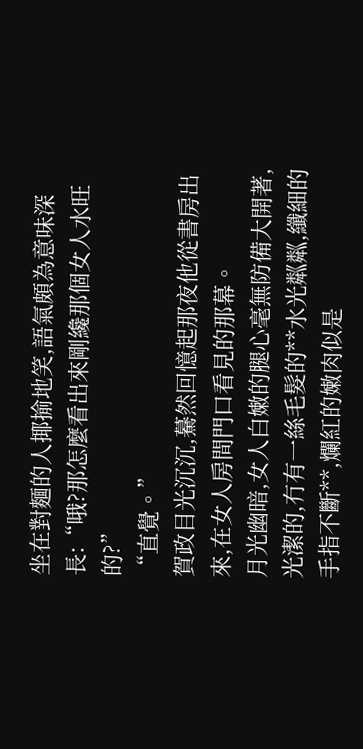坐在對麵的人揶揄地笑,語氣頗為意味深長:“哦?那怎麼看出來剛纔那個女人水旺的?”
“直覺。”
賀政目光沉沉,驀然回憶起那夜他從書房出來,在女人房間門口看見的那幕。
月光幽暗,女人白嫩的腿心毫無防備大開著,光潔的,冇有一絲毛髮的**水光粼粼,纖細的手指不斷**,爛紅的嫩肉似是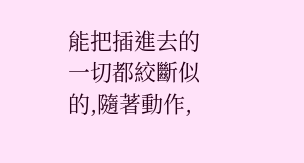能把插進去的一切都絞斷似的,隨著動作,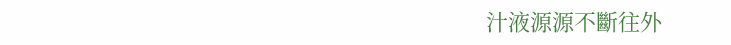汁液源源不斷往外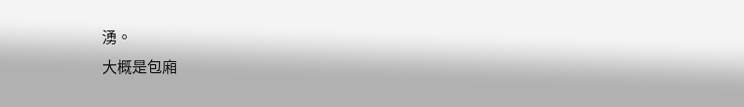湧。
大概是包廂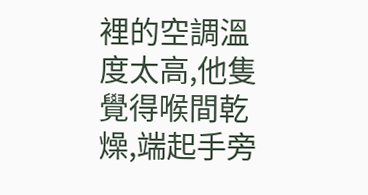裡的空調溫度太高,他隻覺得喉間乾燥,端起手旁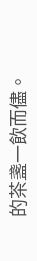的茶盞一飲而儘。